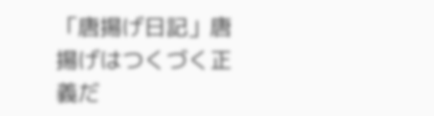「唐揚げ日記」唐揚げはつくづく正義だ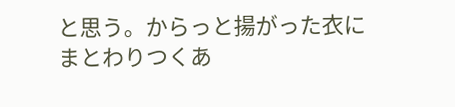と思う。からっと揚がった衣にまとわりつくあ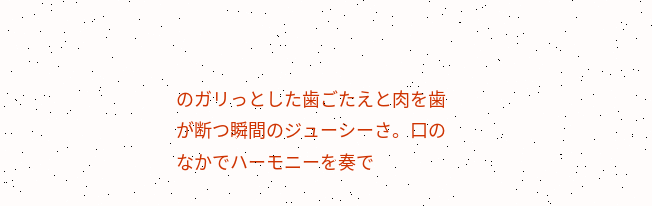のガリっとした歯ごたえと肉を歯が断つ瞬間のジューシーさ。口のなかでハーモニーを奏で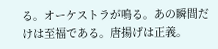る。オーケストラが鳴る。あの瞬間だけは至福である。唐揚げは正義。